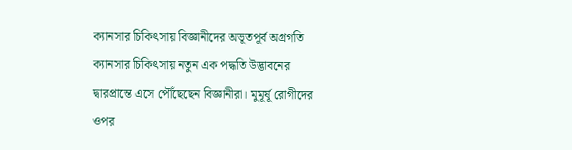ক্যানসার চিকিৎসায় বিজ্ঞানীদের অভূতপূর্ব অগ্রগতি
ক্যানসার চিকিৎসায় নতুন এক পদ্ধতি উদ্ভাবনের দ্বারপ্রান্তে এসে পৌঁছেছেন বিজ্ঞানীরা। মুমূর্ষূ রোগীদের ওপর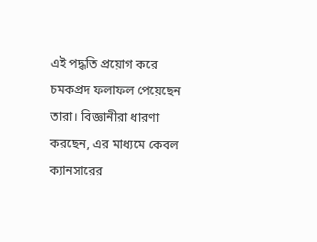এই পদ্ধতি প্রয়োগ করে চমকপ্রদ ফলাফল পেয়েছেন তারা। বিজ্ঞানীরা ধারণা করছেন, এর মাধ্যমে কেবল ক্যানসারের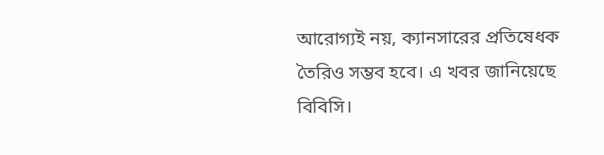আরোগ্যই নয়, ক্যানসারের প্রতিষেধক তৈরিও সম্ভব হবে। এ খবর জানিয়েছে বিবিসি।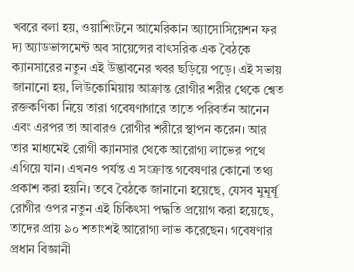খবরে বলা হয়, ওয়াশিংটনে আমেরিকান অ্যাসোসিয়েশন ফর দ্য অ্যাডভান্সমেন্ট অব সায়েন্সের বাৎসরিক এক বৈঠকে ক্যানসারের নতুন এই উদ্ভাবনের খবর ছড়িয়ে পড়ে। এই সভায় জানানো হয়, লিউকোমিয়ায় আক্রান্ত রোগীর শরীর থেকে শ্বেত রক্তকণিকা নিয়ে তারা গবেষণাগারে তাতে পরিবর্তন আনেন এবং এরপর তা আবারও রোগীর শরীরে স্থাপন করেন। আর তার মাধ্যমেই রোগী ক্যানসার থেকে আরোগ্য লাভের পথে এগিয়ে যান। এখনও পর্যন্ত এ সংক্রান্ত গবেষণার কোনো তথ্য প্রকাশ করা হয়নি। তবে বৈঠকে জানানো হয়েছে, যেসব মুমূর্ষূ রোগীর ওপর নতুন এই চিকিৎসা পদ্ধতি প্রয়োগ করা হয়েছে, তাদের প্রায় ৯০ শতাংশই আরোগ্য লাভ করেছেন। গবেষণার প্রধান বিজ্ঞানী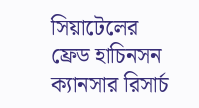সিয়াটেলের ফ্রেড হাচিনসন ক্যানসার রিসার্চ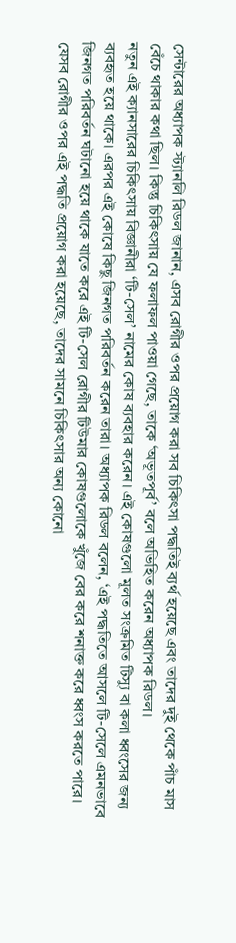সেন্টারের অধ্যাপক স্ট্যানলি রিডল জানান, এসব রোগীর ওপর প্রয়োগ করা সব চিকিৎসা পদ্ধতিই ব্যর্থ হয়েছে এবং তাদের দুই থেকে পাঁচ মাস বেঁচে থাকার কথা ছিল। কিন্তু চিকিৎসায় যে ফলাফল পাওয়া গেছে, তাকে ‘অভূতপূর্ব’ বলে অভিহিত করেন অধ্যাপক রিডল।
নতুন এই ক্যানসারের চিকিৎসায় বিজ্ঞানীরা ‘টি-সেল’ নামের কোষ ব্যবহার করেন। এই কোষগুলো মূলত সংক্রমিত টিস্যু বা কলা ধ্বংসের জন্য ব্যবহৃত হয়ে থাকে। এরপর এই কোষে কিছু জিনগত পরিবর্তন করেন তারা। অধ্যাপক রিডল বলেন, ‘এই পদ্ধতিতে আসলে টি-সেলে এমনভাবে জিনগত পরিবর্তন ঘটানো হয়ে থাকে যাতে করে এই টি-সেল রোগীর টিউমার কোষগুলোকে খুঁজে বের করে শনাক্ত করে ধ্বংস করতে পারে। যেসব রোগীর ওপর এই পদ্ধতি প্রয়োগ করা হয়েছে, তাদের সামনে চিকিৎসার অন্য কোনো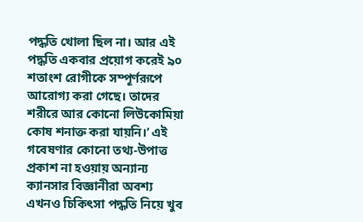পদ্ধতি খোলা ছিল না। আর এই পদ্ধতি একবার প্রয়োগ করেই ৯০ শতাংশ রোগীকে সম্পূর্ণরূপে আরোগ্য করা গেছে। তাদের শরীরে আর কোনো লিউকোমিয়া কোষ শনাক্ত করা যায়নি।’ এই গবেষণার কোনো তথ্য-উপাত্ত প্রকাশ না হওয়ায় অন্যান্য ক্যানসার বিজ্ঞানীরা অবশ্য এখনও চিকিৎসা পদ্ধতি নিয়ে খুব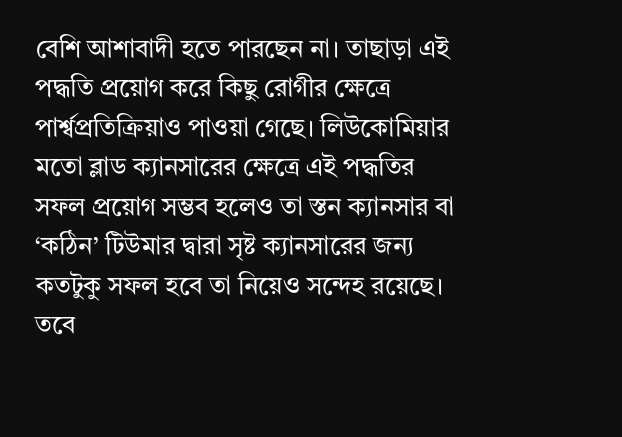বেশি আশাবাদী হতে পারছেন না। তাছাড়া এই পদ্ধতি প্রয়োগ করে কিছু রোগীর ক্ষেত্রে পার্শ্বপ্রতিক্রিয়াও পাওয়া গেছে। লিউকোমিয়ার মতো ব্লাড ক্যানসারের ক্ষেত্রে এই পদ্ধতির সফল প্রয়োগ সম্ভব হলেও তা স্তন ক্যানসার বা ‘কঠিন’ টিউমার দ্বারা সৃষ্ট ক্যানসারের জন্য কতটুকু সফল হবে তা নিয়েও সন্দেহ রয়েছে। তবে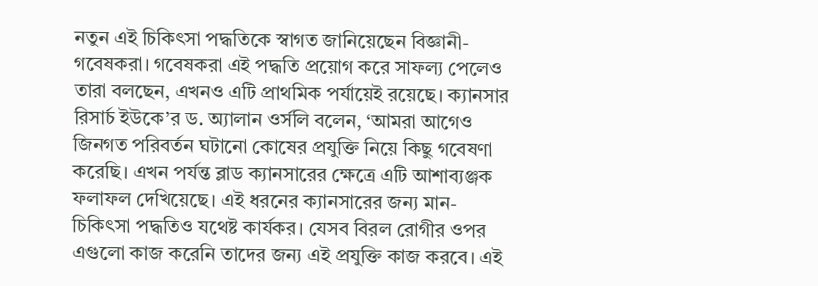নতুন এই চিকিৎসা পদ্ধতিকে স্বাগত জানিয়েছেন বিজ্ঞানী-গবেষকরা। গবেষকরা এই পদ্ধতি প্রয়োগ করে সাফল্য পেলেও তারা বলছেন, এখনও এটি প্রাথমিক পর্যায়েই রয়েছে। ক্যানসার রিসার্চ ইউকে’র ড. অ্যালান ওর্সলি বলেন, ‘আমরা আগেও জিনগত পরিবর্তন ঘটানো কোষের প্রযুক্তি নিয়ে কিছু গবেষণা করেছি। এখন পর্যন্ত ব্লাড ক্যানসারের ক্ষেত্রে এটি আশাব্যঞ্জক ফলাফল দেখিয়েছে। এই ধরনের ক্যানসারের জন্য মান-চিকিৎসা পদ্ধতিও যথেষ্ট কার্যকর। যেসব বিরল রোগীর ওপর এগুলো কাজ করেনি তাদের জন্য এই প্রযুক্তি কাজ করবে। এই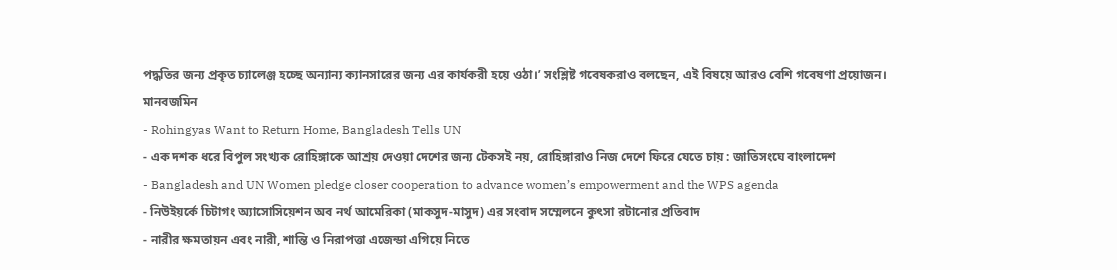পদ্ধতির জন্য প্রকৃত চ্যালেঞ্জ হচ্ছে অন্যান্য ক্যানসারের জন্য এর কার্যকরী হয়ে ওঠা।’ সংশ্লিষ্ট গবেষকরাও বলছেন, এই বিষয়ে আরও বেশি গবেষণা প্রয়োজন। মানবজমিন
- Rohingyas Want to Return Home, Bangladesh Tells UN
- এক দশক ধরে বিপুল সংখ্যক রোহিঙ্গাকে আশ্রয় দেওয়া দেশের জন্য টেকসই নয়, রোহিঙ্গারাও নিজ দেশে ফিরে যেতে চায় : জাতিসংঘে বাংলাদেশ
- Bangladesh and UN Women pledge closer cooperation to advance women’s empowerment and the WPS agenda
- নিউইয়র্কে চিটাগং অ্যাসোসিয়েশন অব নর্থ আমেরিকা (মাকসুদ-মাসুদ) এর সংবাদ সম্মেলনে কুৎসা রটানোর প্রতিবাদ
- নারীর ক্ষমতায়ন এবং নারী, শান্তি ও নিরাপত্তা এজেন্ডা এগিয়ে নিতে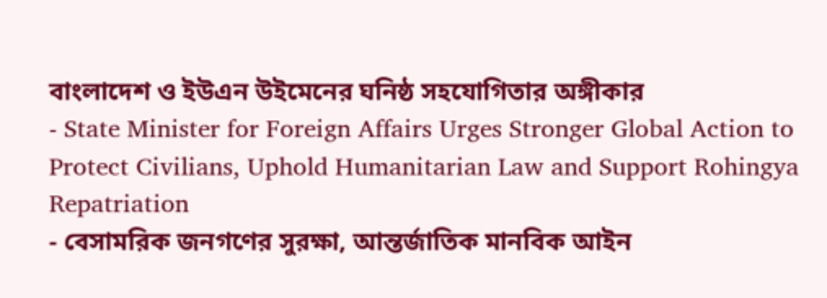বাংলাদেশ ও ইউএন উইমেনের ঘনিষ্ঠ সহযোগিতার অঙ্গীকার
- State Minister for Foreign Affairs Urges Stronger Global Action to Protect Civilians, Uphold Humanitarian Law and Support Rohingya Repatriation
- বেসামরিক জনগণের সুরক্ষা, আন্তর্জাতিক মানবিক আইন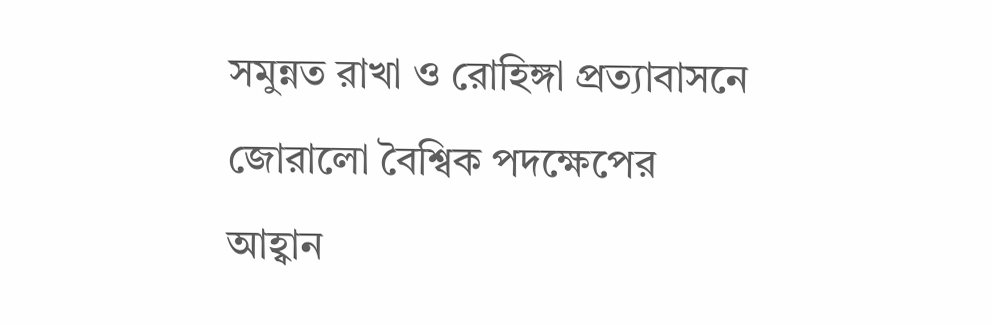সমুন্নত রাখা ও রোহিঙ্গা প্রত্যাবাসনে জোরালো বৈশ্বিক পদক্ষেপের আহ্বান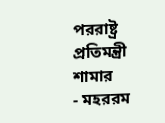পররাষ্ট্র প্রতিমন্ত্রী শামার
- মহররম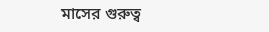মাসের গুরুত্ব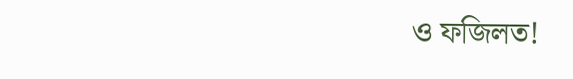ও ফজিলত!